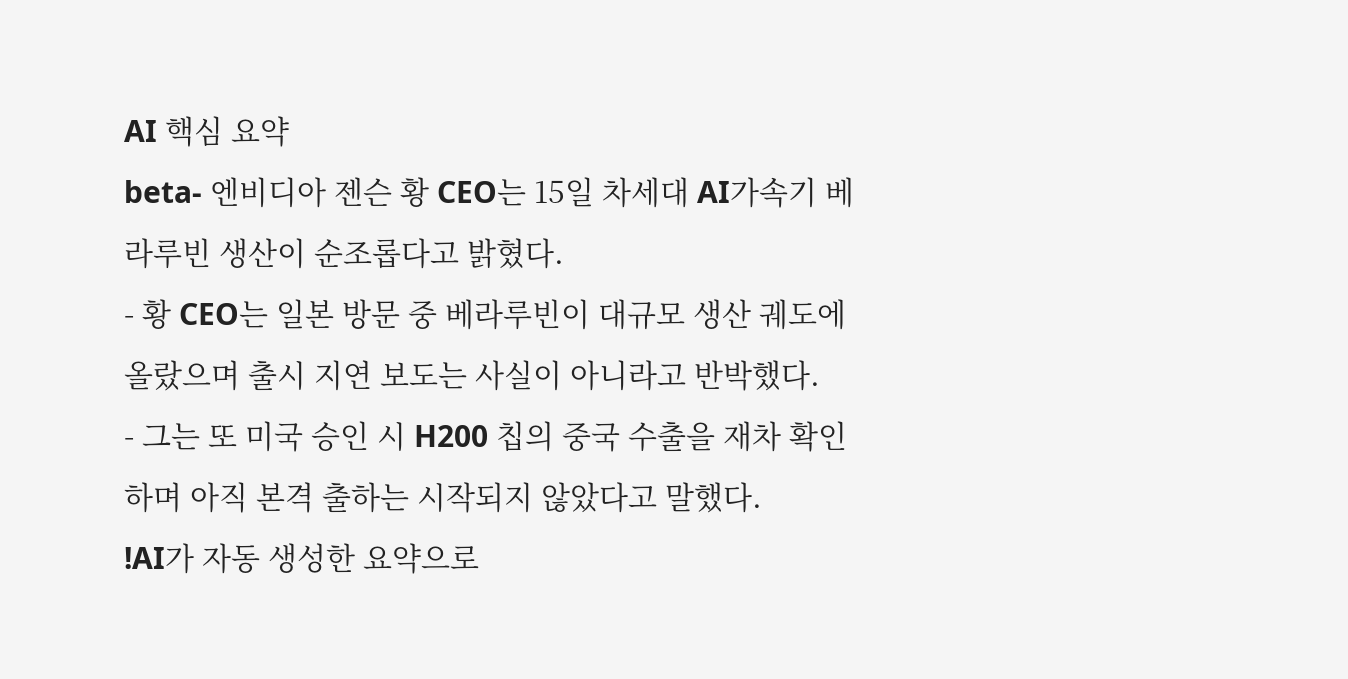AI 핵심 요약
beta- 엔비디아 젠슨 황 CEO는 15일 차세대 AI가속기 베라루빈 생산이 순조롭다고 밝혔다.
- 황 CEO는 일본 방문 중 베라루빈이 대규모 생산 궤도에 올랐으며 출시 지연 보도는 사실이 아니라고 반박했다.
- 그는 또 미국 승인 시 H200 칩의 중국 수출을 재차 확인하며 아직 본격 출하는 시작되지 않았다고 말했다.
!AI가 자동 생성한 요약으로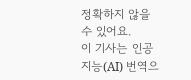정확하지 않을 수 있어요.
이 기사는 인공지능(AI) 번역으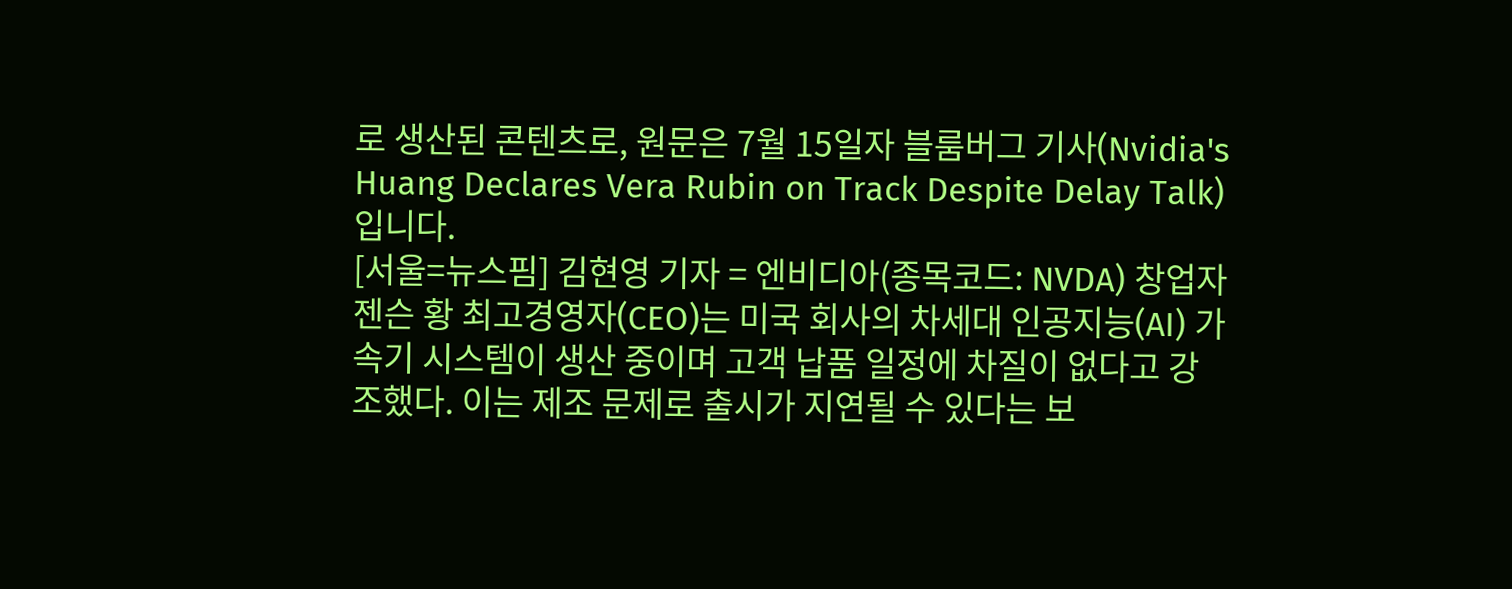로 생산된 콘텐츠로, 원문은 7월 15일자 블룸버그 기사(Nvidia's Huang Declares Vera Rubin on Track Despite Delay Talk)입니다.
[서울=뉴스핌] 김현영 기자 = 엔비디아(종목코드: NVDA) 창업자 젠슨 황 최고경영자(CEO)는 미국 회사의 차세대 인공지능(AI) 가속기 시스템이 생산 중이며 고객 납품 일정에 차질이 없다고 강조했다. 이는 제조 문제로 출시가 지연될 수 있다는 보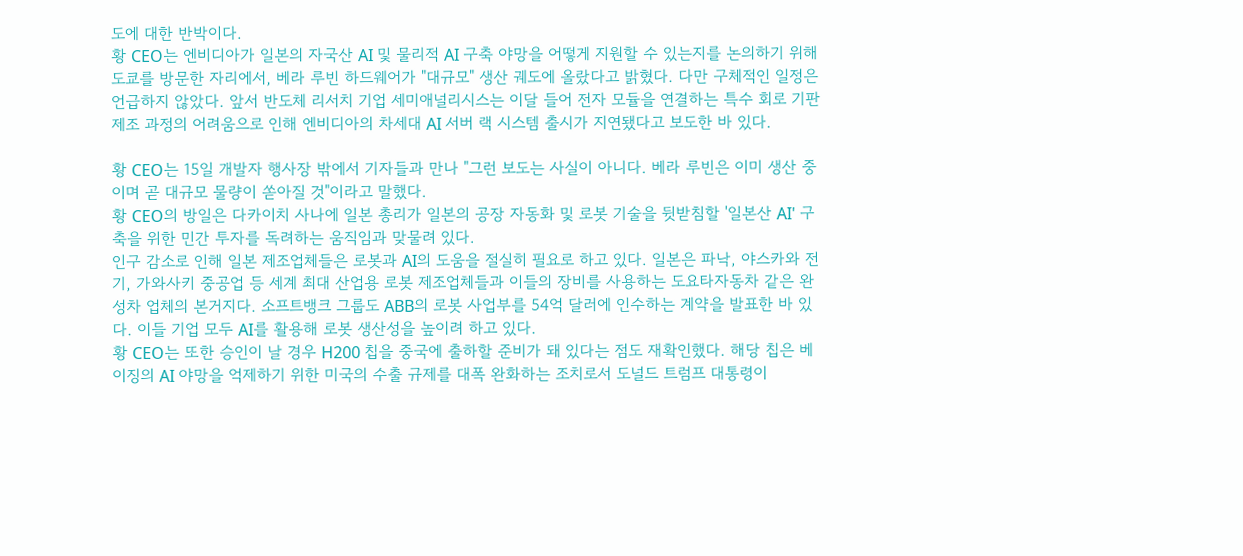도에 대한 반박이다.
황 CEO는 엔비디아가 일본의 자국산 AI 및 물리적 AI 구축 야망을 어떻게 지원할 수 있는지를 논의하기 위해 도쿄를 방문한 자리에서, 베라 루빈 하드웨어가 "대규모" 생산 궤도에 올랐다고 밝혔다. 다만 구체적인 일정은 언급하지 않았다. 앞서 반도체 리서치 기업 세미애널리시스는 이달 들어 전자 모듈을 연결하는 특수 회로 기판 제조 과정의 어려움으로 인해 엔비디아의 차세대 AI 서버 랙 시스템 출시가 지연됐다고 보도한 바 있다.

황 CEO는 15일 개발자 행사장 밖에서 기자들과 만나 "그런 보도는 사실이 아니다. 베라 루빈은 이미 생산 중이며 곧 대규모 물량이 쏟아질 것"이라고 말했다.
황 CEO의 방일은 다카이치 사나에 일본 총리가 일본의 공장 자동화 및 로봇 기술을 뒷받침할 '일본산 AI' 구축을 위한 민간 투자를 독려하는 움직임과 맞물려 있다.
인구 감소로 인해 일본 제조업체들은 로봇과 AI의 도움을 절실히 필요로 하고 있다. 일본은 파낙, 야스카와 전기, 가와사키 중공업 등 세계 최대 산업용 로봇 제조업체들과 이들의 장비를 사용하는 도요타자동차 같은 완성차 업체의 본거지다. 소프트뱅크 그룹도 ABB의 로봇 사업부를 54억 달러에 인수하는 계약을 발표한 바 있다. 이들 기업 모두 AI를 활용해 로봇 생산성을 높이려 하고 있다.
황 CEO는 또한 승인이 날 경우 H200 칩을 중국에 출하할 준비가 돼 있다는 점도 재확인했다. 해당 칩은 베이징의 AI 야망을 억제하기 위한 미국의 수출 규제를 대폭 완화하는 조치로서 도널드 트럼프 대통령이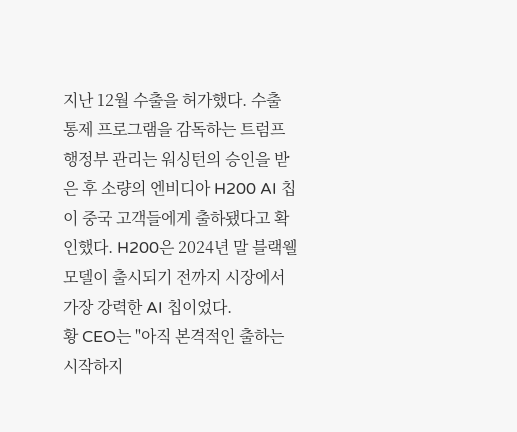지난 12월 수출을 허가했다. 수출 통제 프로그램을 감독하는 트럼프 행정부 관리는 워싱턴의 승인을 받은 후 소량의 엔비디아 H200 AI 칩이 중국 고객들에게 출하됐다고 확인했다. H200은 2024년 말 블랙웰 모델이 출시되기 전까지 시장에서 가장 강력한 AI 칩이었다.
황 CEO는 "아직 본격적인 출하는 시작하지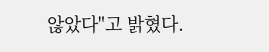않았다"고 밝혔다.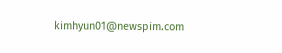kimhyun01@newspim.com